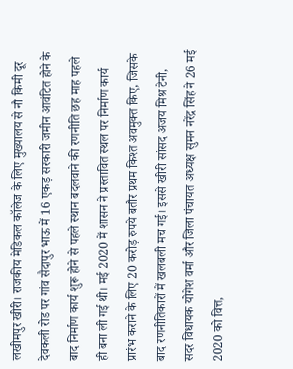लखीमपुर खीरी। राजकीय मेडिकल कॉलेज के लिए मुख्यालय से नौ किमी दूर देवकली रोड पर गांव सैदापुर भाऊ में 16 एकड़ सरकारी जमीन आवंटित होने के बाद निर्माण कार्य शुरू होने से पहले स्थान बदलवाने की रणनीति छह माह पहले ही बना ली गई थी। मई 2020 में शासन ने प्रस्तावित स्थल पर निर्माण कार्य प्रारंभ कराने के लिए 20 करोड़ रुपये बतौर प्रथम किश्त अवमुक्त किए, जिसके बाद रणनीतिकारों में खलबली मच गई। इससे खीरी सांसद अजय मिश्र टेनी, सदर विधायक योगेश वर्मा और जिला पंचायत अध्यक्ष सुमन नरेंद्र सिंह ने 26 मई 2020 को वित्त,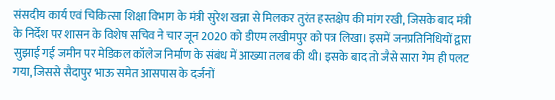संसदीय कार्य एवं चिकित्सा शिक्षा विभाग के मंत्री सुरेश खन्ना से मिलकर तुरंत हस्तक्षेप की मांग रखी, जिसके बाद मंत्री के निर्देश पर शासन के विशेष सचिव ने चार जून 2020 को डीएम लखीमपुर को पत्र लिखा। इसमें जनप्रतिनिधियों द्वारा सुझाई गई जमीन पर मेडिकल कॉलेज निर्माण के संबंध में आख्या तलब की थी। इसके बाद तो जैसे सारा गेम ही पलट गया, जिससे सैदापुर भाऊ समेत आसपास के दर्जनों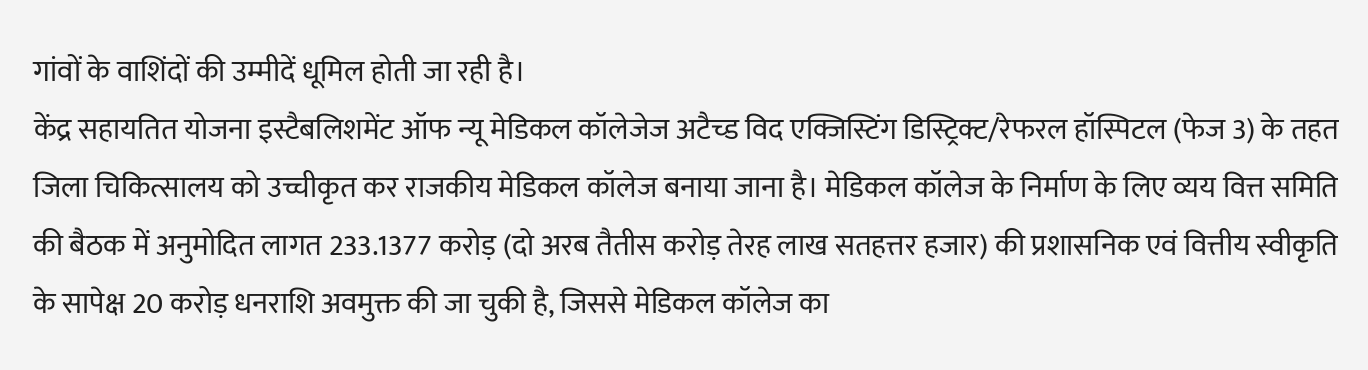गांवों के वाशिंदों की उम्मीदें धूमिल होती जा रही है।
केंद्र सहायतित योजना इस्टैबलिशमेंट ऑफ न्यू मेडिकल कॉलेजेज अटैच्ड विद एक्जिस्टिंग डिस्ट्रिक्ट/रेफरल हॉस्पिटल (फेज 3) के तहत जिला चिकित्सालय को उच्चीकृत कर राजकीय मेडिकल कॉलेज बनाया जाना है। मेडिकल कॉलेज के निर्माण के लिए व्यय वित्त समिति की बैठक में अनुमोदित लागत 233.1377 करोड़ (दो अरब तैतीस करोड़ तेरह लाख सतहत्तर हजार) की प्रशासनिक एवं वित्तीय स्वीकृति के सापेक्ष 20 करोड़ धनराशि अवमुक्त की जा चुकी है, जिससे मेडिकल कॉलेज का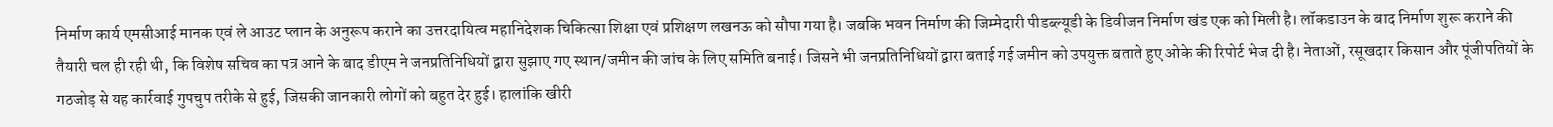निर्माण कार्य एमसीआई मानक एवं ले आउट प्लान के अनुरूप कराने का उत्तरदायित्व महानिदेशक चिकित्सा शिक्षा एवं प्रशिक्षण लखनऊ को सौपा गया है। जबकि भवन निर्माण की जिम्मेदारी पीडब्ल्यूडी के डिवीजन निर्माण खंड एक को मिली है। लॉकडाउन के बाद निर्माण शुरू कराने की तैयारी चल ही रही थी, कि विशेष सचिव का पत्र आने के बाद डीएम ने जनप्रतिनिधियों द्वारा सुझाए गए स्थान/जमीन की जांच के लिए समिति बनाई। जिसने भी जनप्रतिनिधियों द्वारा बताई गई जमीन को उपयुक्त बताते हुए ओके की रिपोर्ट भेज दी है। नेताओं, रसूखदार किसान और पूंजीपतियों के गठजोड़ से यह कार्रवाई गुपचुप तरीके से हुई, जिसकी जानकारी लोगों को बहुत देर हुई। हालांकि खीरी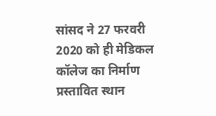सांसद ने 27 फरवरी 2020 को ही मेडिकल कॉलेज का निर्माण प्रस्तावित स्थान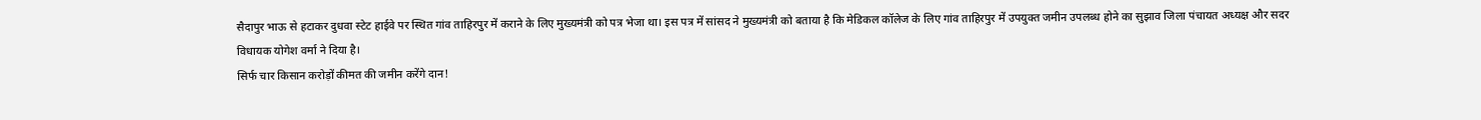सैदापुर भाऊ से हटाकर दुधवा स्टेट हाईवे पर स्थित गांव ताहिरपुर में कराने के लिए मुख्यमंत्री को पत्र भेजा था। इस पत्र में सांसद ने मुख्यमंत्री को बताया है कि मेडिकल कॉलेज के लिए गांव ताहिरपुर में उपयुक्त जमीन उपलब्ध होने का सुझाव जिला पंचायत अध्यक्ष और सदर विधायक योगेश वर्मा ने दिया है।
सिर्फ चार किसान करोड़ों कीमत की जमीन करेंगे दान!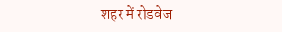शहर में रोडवेज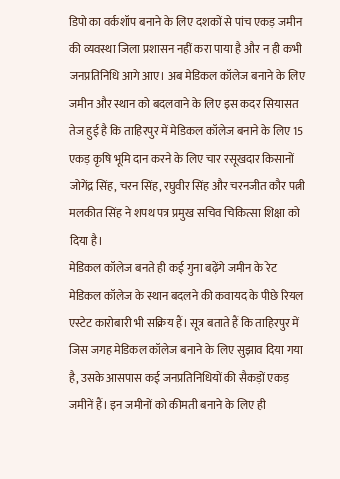डिपो का वर्कशॉप बनाने के लिए दशकों से पांच एकड़ जमीन की व्यवस्था जिला प्रशासन नहीं करा पाया है और न ही कभी जनप्रतिनिधि आगे आए। अब मेडिकल कॉलेज बनाने के लिए जमीन और स्थान को बदलवाने के लिए इस कदर सियासत तेज हुई है कि ताहिरपुर में मेडिकल कॉलेज बनाने के लिए 15 एकड़ कृषि भूमि दान करने के लिए चार रसूखदार किसानों जोगेंद्र सिंह, चरन सिंह, रघुवीर सिंह और चरनजीत कौर पत्नी मलकीत सिंह ने शपथ पत्र प्रमुख सचिव चिकित्सा शिक्षा को दिया है।
मेडिकल कॉलेज बनते ही कई गुना बढ़ेंगे जमीन के रेट
मेडिकल कॉलेज के स्थान बदलने की कवायद के पीछे रियल एस्टेट कारोबारी भी सक्रिय हैं। सूत्र बताते हैं कि ताहिरपुर में जिस जगह मेडिकल कॉलेज बनाने के लिए सुझाव दिया गया है, उसके आसपास कई जनप्रतिनिधियों की सैकड़ों एकड़ जमीनें हैं। इन जमीनों को कीमती बनाने के लिए ही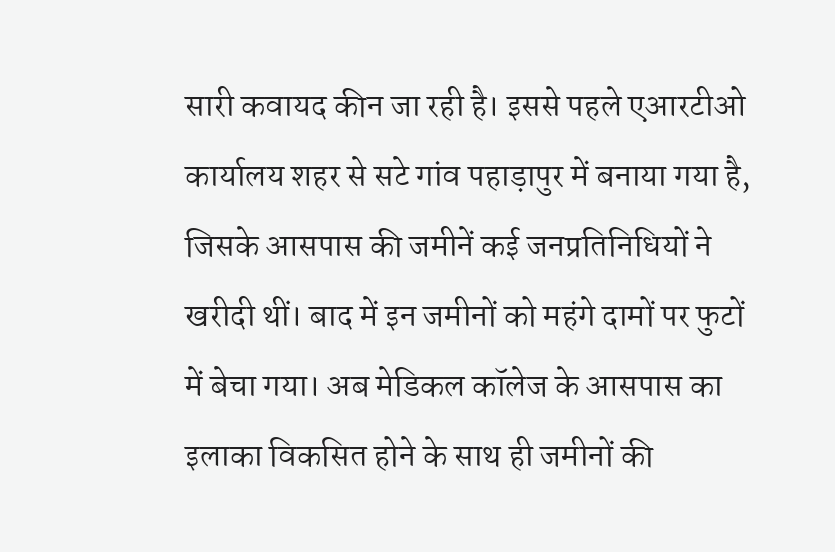सारी कवायद कीन जा रही है। इससे पहले एआरटीओ कार्यालय शहर से सटे गांव पहाड़ापुर में बनाया गया है, जिसके आसपास की जमीनें कई जनप्रतिनिधियों ने खरीदी थीं। बाद में इन जमीनों को महंगे दामों पर फुटों में बेचा गया। अब मेडिकल कॉलेज के आसपास का इलाका विकसित होने के साथ ही जमीनों की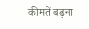कीमतें बढ़ना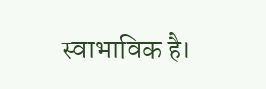स्वाभाविक है।